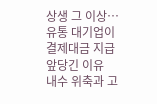상생 그 이상…유통 대기업이 결제대금 지급 앞당긴 이유
내수 위축과 고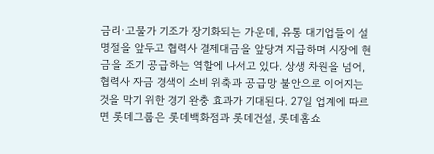금리·고물가 기조가 장기화되는 가운데, 유통 대기업들이 설 명절을 앞두고 협력사 결제대금을 앞당겨 지급하며 시장에 현금을 조기 공급하는 역할에 나서고 있다. 상생 차원을 넘어, 협력사 자금 경색이 소비 위축과 공급망 불안으로 이어지는 것을 막기 위한 경기 완충 효과가 기대된다. 27일 업계에 따르면 롯데그룹은 롯데백화점과 롯데건설, 롯데홈쇼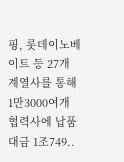핑, 롯데이노베이트 등 27개 계열사를 통해 1만3000여개 협력사에 납품 대금 1조749..